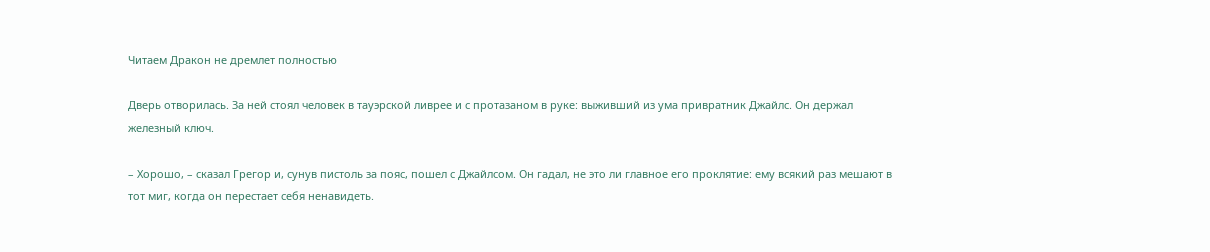Читаем Дракон не дремлет полностью

Дверь отворилась. За ней стоял человек в тауэрской ливрее и с протазаном в руке: выживший из ума привратник Джайлс. Он держал железный ключ.

– Хорошо, – сказал Грегор и, сунув пистоль за пояс, пошел с Джайлсом. Он гадал, не это ли главное его проклятие: ему всякий раз мешают в тот миг, когда он перестает себя ненавидеть.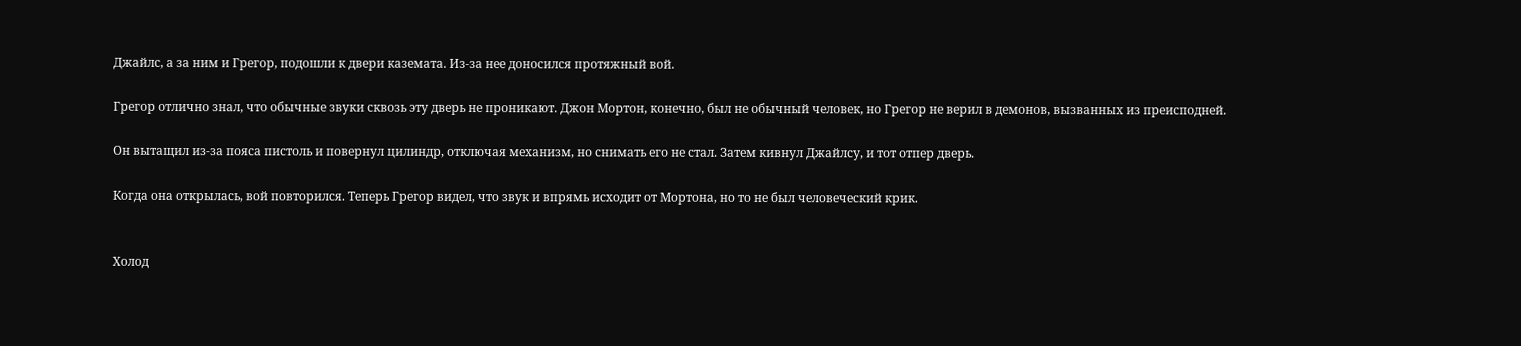Джайлс, а за ним и Грегор, подошли к двери каземата. Из-за нее доносился протяжный вой.

Грегор отлично знал, что обычные звуки сквозь эту дверь не проникают. Джон Мортон, конечно, был не обычный человек, но Грегор не верил в демонов, вызванных из преисподней.

Он вытащил из-за пояса пистоль и повернул цилиндр, отключая механизм, но снимать его не стал. Затем кивнул Джайлсу, и тот отпер дверь.

Когда она открылась, вой повторился. Теперь Грегор видел, что звук и впрямь исходит от Мортона, но то не был человеческий крик.


Холод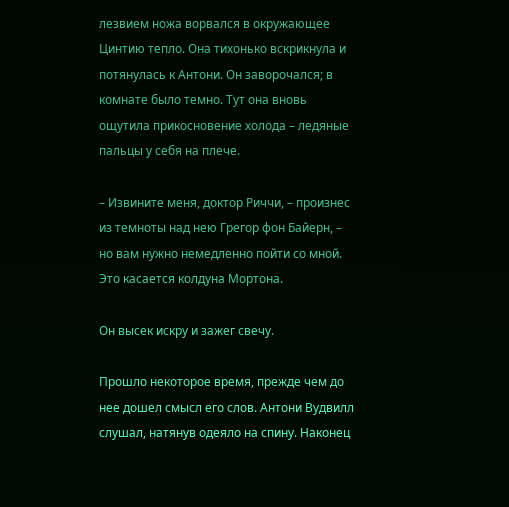лезвием ножа ворвался в окружающее Цинтию тепло. Она тихонько вскрикнула и потянулась к Антони. Он заворочался; в комнате было темно. Тут она вновь ощутила прикосновение холода – ледяные пальцы у себя на плече.

– Извините меня, доктор Риччи, – произнес из темноты над нею Грегор фон Байерн, – но вам нужно немедленно пойти со мной. Это касается колдуна Мортона.

Он высек искру и зажег свечу.

Прошло некоторое время, прежде чем до нее дошел смысл его слов. Антони Вудвилл слушал, натянув одеяло на спину. Наконец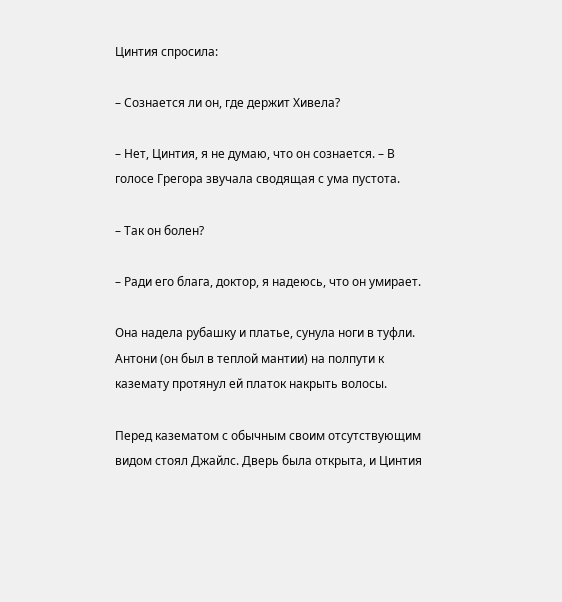Цинтия спросила:

– Сознается ли он, где держит Хивела?

– Нет, Цинтия, я не думаю, что он сознается. – В голосе Грегора звучала сводящая с ума пустота.

– Так он болен?

– Ради его блага, доктор, я надеюсь, что он умирает.

Она надела рубашку и платье, сунула ноги в туфли. Антони (он был в теплой мантии) на полпути к каземату протянул ей платок накрыть волосы.

Перед казематом с обычным своим отсутствующим видом стоял Джайлс. Дверь была открыта, и Цинтия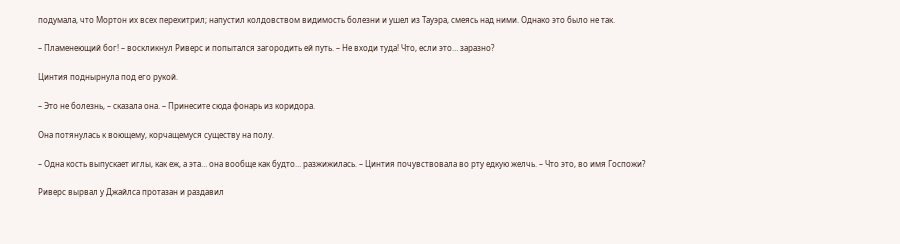подумала, что Мортон их всех перехитрил; напустил колдовством видимость болезни и ушел из Тауэра, смеясь над ними. Однако это было не так.

– Пламенеющий бог! – воскликнул Риверс и попытался загородить ей путь. – Не входи туда! Что, если это… заразно?

Цинтия поднырнула под его рукой.

– Это не болезнь, – сказала она. – Принесите сюда фонарь из коридора.

Она потянулась к воющему, корчащемуся существу на полу.

– Одна кость выпускает иглы, как еж, а эта… она вообще как будто… разжижилась. – Цинтия почувствовала во рту едкую желчь. – Что это, во имя Госпожи?

Риверс вырвал у Джайлса протазан и раздавил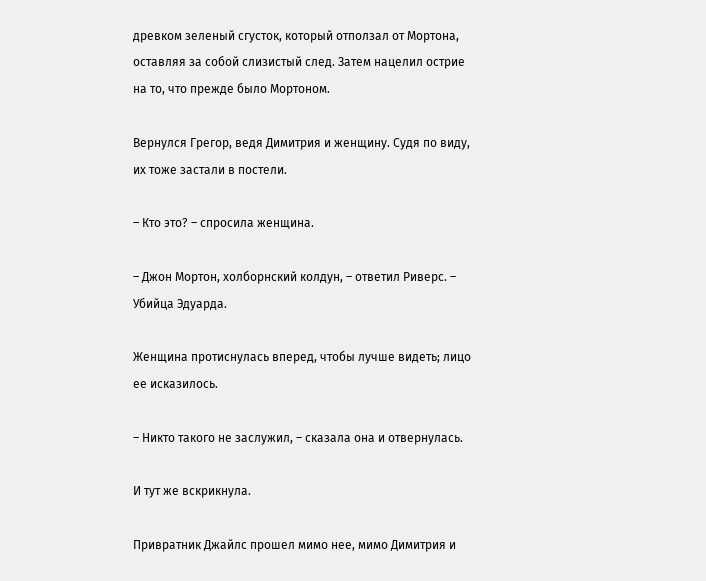древком зеленый сгусток, который отползал от Мортона, оставляя за собой слизистый след. Затем нацелил острие на то, что прежде было Мортоном.

Вернулся Грегор, ведя Димитрия и женщину. Судя по виду, их тоже застали в постели.

– Кто это? – спросила женщина.

– Джон Мортон, холборнский колдун, – ответил Риверс. – Убийца Эдуарда.

Женщина протиснулась вперед, чтобы лучше видеть; лицо ее исказилось.

– Никто такого не заслужил, – сказала она и отвернулась.

И тут же вскрикнула.

Привратник Джайлс прошел мимо нее, мимо Димитрия и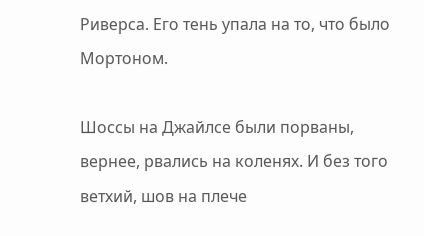Риверса. Его тень упала на то, что было Мортоном.

Шоссы на Джайлсе были порваны, вернее, рвались на коленях. И без того ветхий, шов на плече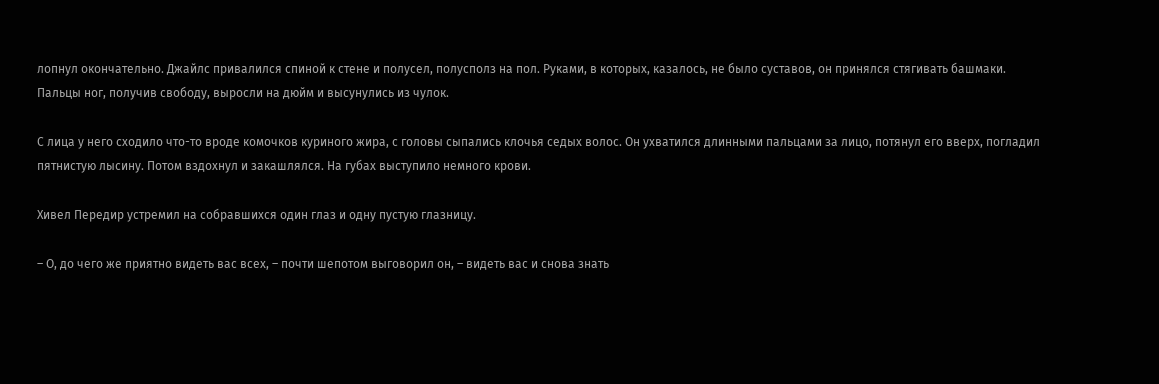лопнул окончательно. Джайлс привалился спиной к стене и полусел, полусполз на пол. Руками, в которых, казалось, не было суставов, он принялся стягивать башмаки. Пальцы ног, получив свободу, выросли на дюйм и высунулись из чулок.

С лица у него сходило что-то вроде комочков куриного жира, с головы сыпались клочья седых волос. Он ухватился длинными пальцами за лицо, потянул его вверх, погладил пятнистую лысину. Потом вздохнул и закашлялся. На губах выступило немного крови.

Хивел Передир устремил на собравшихся один глаз и одну пустую глазницу.

– О, до чего же приятно видеть вас всех, – почти шепотом выговорил он, – видеть вас и снова знать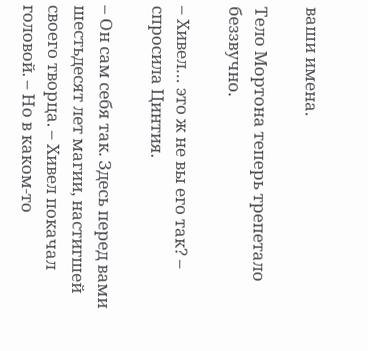ваши имена.

Тело Мортона теперь трепетало беззвучно.

– Хивел… это ж не вы его так? – спросила Цинтия.

– Он сам себя так. Здесь перед вами шестьдесят лет магии, настигшей своего творца. – Хивел покачал головой. – Но в каком-то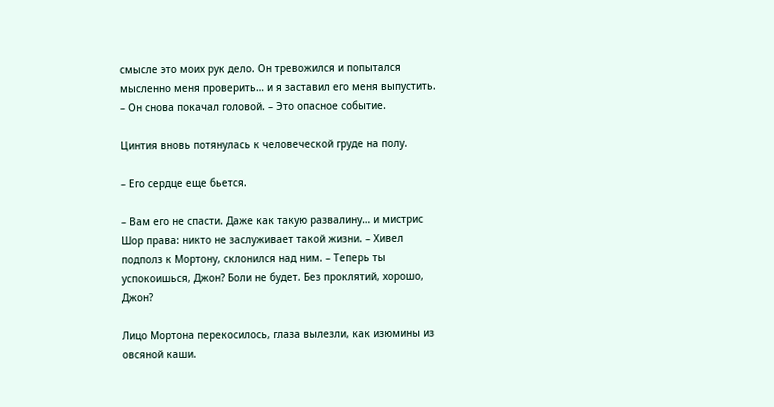смысле это моих рук дело. Он тревожился и попытался мысленно меня проверить… и я заставил его меня выпустить. – Он снова покачал головой. – Это опасное событие.

Цинтия вновь потянулась к человеческой груде на полу.

– Его сердце еще бьется.

– Вам его не спасти. Даже как такую развалину… и мистрис Шор права: никто не заслуживает такой жизни. – Хивел подполз к Мортону, склонился над ним. – Теперь ты успокоишься, Джон? Боли не будет. Без проклятий, хорошо, Джон?

Лицо Мортона перекосилось, глаза вылезли, как изюмины из овсяной каши.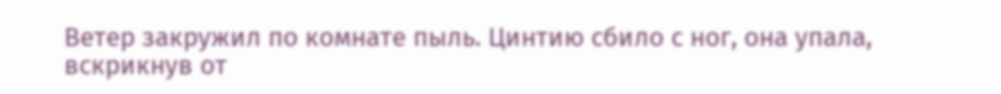Ветер закружил по комнате пыль. Цинтию сбило с ног, она упала, вскрикнув от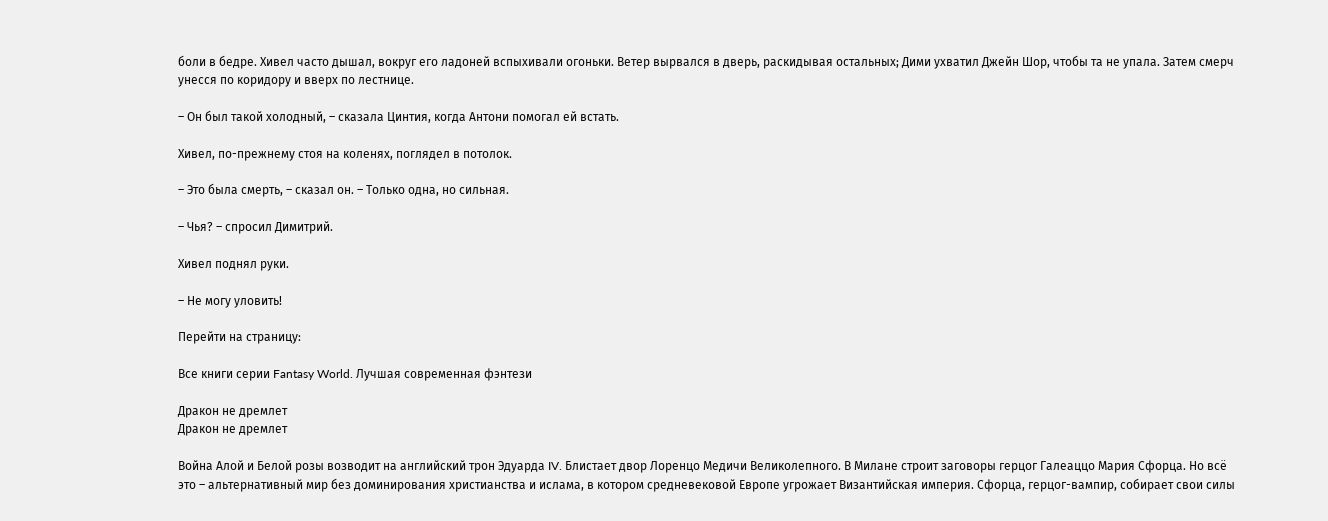боли в бедре. Хивел часто дышал, вокруг его ладоней вспыхивали огоньки. Ветер вырвался в дверь, раскидывая остальных; Дими ухватил Джейн Шор, чтобы та не упала. Затем смерч унесся по коридору и вверх по лестнице.

– Он был такой холодный, – сказала Цинтия, когда Антони помогал ей встать.

Хивел, по-прежнему стоя на коленях, поглядел в потолок.

– Это была смерть, – сказал он. – Только одна, но сильная.

– Чья? – спросил Димитрий.

Хивел поднял руки.

– Не могу уловить!

Перейти на страницу:

Все книги серии Fantasy World. Лучшая современная фэнтези

Дракон не дремлет
Дракон не дремлет

Война Алой и Белой розы возводит на английский трон Эдуарда IV. Блистает двор Лоренцо Медичи Великолепного. В Милане строит заговоры герцог Галеаццо Мария Сфорца. Но всё это – альтернативный мир без доминирования христианства и ислама, в котором средневековой Европе угрожает Византийская империя. Сфорца, герцог-вампир, собирает свои силы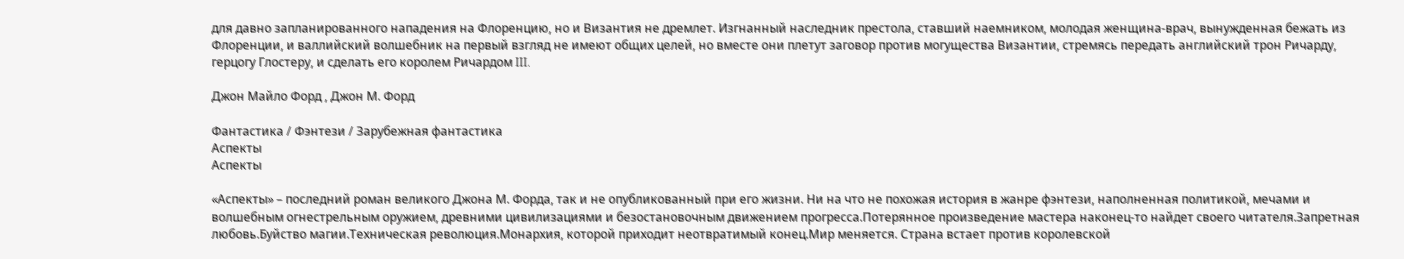для давно запланированного нападения на Флоренцию, но и Византия не дремлет. Изгнанный наследник престола, ставший наемником, молодая женщина-врач, вынужденная бежать из Флоренции, и валлийский волшебник на первый взгляд не имеют общих целей, но вместе они плетут заговор против могущества Византии, стремясь передать английский трон Ричарду, герцогу Глостеру, и сделать его королем Ричардом III.

Джон Майло Форд , Джон М. Форд

Фантастика / Фэнтези / Зарубежная фантастика
Аспекты
Аспекты

«Аспекты» – последний роман великого Джона М. Форда, так и не опубликованный при его жизни. Ни на что не похожая история в жанре фэнтези, наполненная политикой, мечами и волшебным огнестрельным оружием, древними цивилизациями и безостановочным движением прогресса.Потерянное произведение мастера наконец-то найдет своего читателя.Запретная любовь.Буйство магии.Техническая революция.Монархия, которой приходит неотвратимый конец.Мир меняется. Страна встает против королевской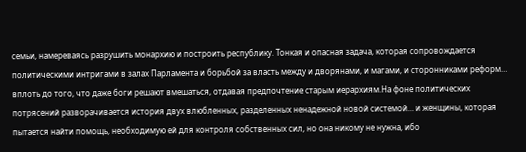семьи, намереваясь разрушить монархию и построить республику. Тонкая и опасная задача, которая сопровождается политическими интригами в залах Парламента и борьбой за власть между и дворянами, и магами, и сторонниками реформ… вплоть до того, что даже боги решают вмешаться, отдавая предпочтение старым иерархиям.На фоне политических потрясений разворачивается история двух влюбленных, разделенных ненадежной новой системой… и женщины, которая пытается найти помощь, необходимую ей для контроля собственных сил, но она никому не нужна, ибо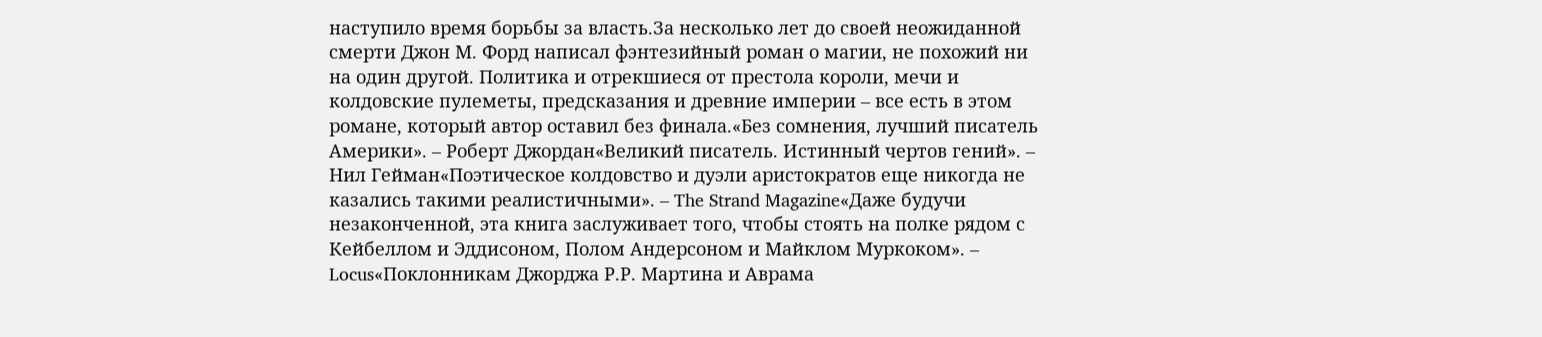наступило время борьбы за власть.За несколько лет до своей неожиданной смерти Джон М. Форд написал фэнтезийный роман о магии, не похожий ни на один другой. Политика и отрекшиеся от престола короли, мечи и колдовские пулеметы, предсказания и древние империи – все есть в этом романе, который автор оставил без финала.«Без сомнения, лучший писатель Америки». – Роберт Джордан«Великий писатель. Истинный чертов гений». – Нил Гейман«Поэтическое колдовство и дуэли аристократов еще никогда не казались такими реалистичными». – The Strand Magazine«Даже будучи незаконченной, эта книга заслуживает того, чтобы стоять на полке рядом с Кейбеллом и Эддисоном, Полом Андерсоном и Майклом Муркоком». – Locus«Поклонникам Джорджа Р.Р. Мартина и Аврама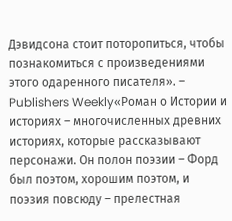Дэвидсона стоит поторопиться, чтобы познакомиться с произведениями этого одаренного писателя». – Publishers Weekly«Роман о Истории и историях – многочисленных древних историях, которые рассказывают персонажи. Он полон поэзии – Форд был поэтом, хорошим поэтом, и поэзия повсюду – прелестная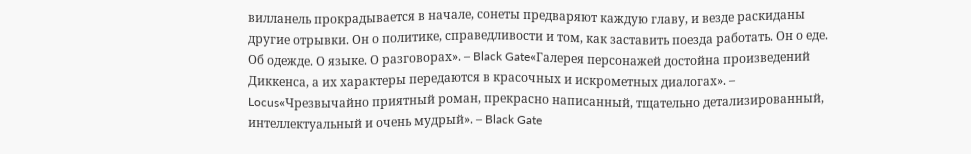вилланель прокрадывается в начале, сонеты предваряют каждую главу, и везде раскиданы другие отрывки. Он о политике, справедливости и том, как заставить поезда работать. Он о еде. Об одежде. О языке. О разговорах». – Black Gate«Галерея персонажей достойна произведений Диккенса, а их характеры передаются в красочных и искрометных диалогах». – Locus«Чрезвычайно приятный роман, прекрасно написанный, тщательно детализированный, интеллектуальный и очень мудрый». – Black Gate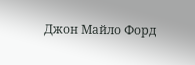Джон Майло Форд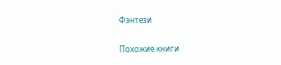Фэнтези

Похожие книги